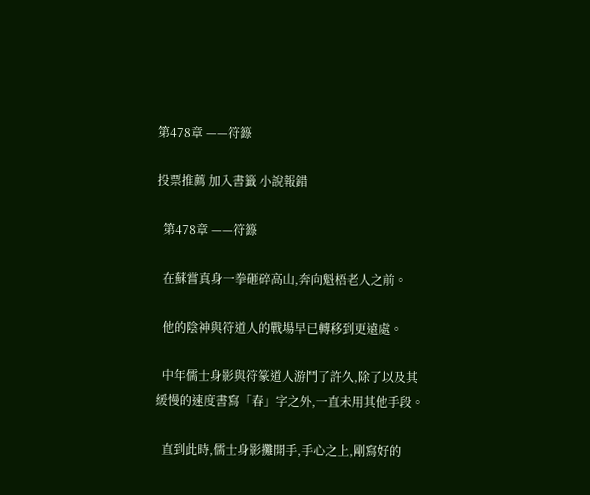第478章 ——符籙

投票推薦 加入書籤 小說報錯

  第478章 ——符籙

  在蘇嘗真身一拳砸碎高山,奔向魁梧老人之前。

  他的陰神與符道人的戰場早已轉移到更遠處。

  中年儒士身影與符篆道人游鬥了許久,除了以及其緩慢的速度書寫「春」字之外,一直未用其他手段。

  直到此時,儒士身影攤開手,手心之上,剛寫好的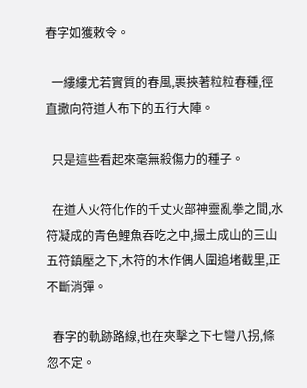春字如獲敕令。

  一縷縷尤若實質的春風,裹挾著粒粒春種,徑直撒向符道人布下的五行大陣。

  只是這些看起來毫無殺傷力的種子。

  在道人火符化作的千丈火部神靈亂拳之間,水符凝成的青色鯉魚吞吃之中,撮土成山的三山五符鎮壓之下,木符的木作偶人圍追堵截里,正不斷消彈。

  春字的軌跡路線,也在夾擊之下七彎八拐,條忽不定。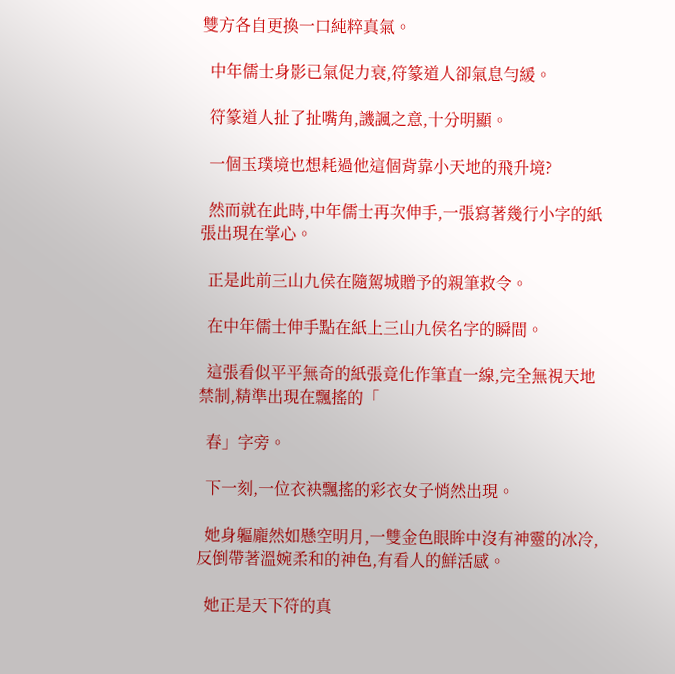雙方各自更換一口純粹真氣。

  中年儒士身影已氣促力衰,符篆道人卻氣息勻緩。

  符篆道人扯了扯嘴角,譏諷之意,十分明顯。

  一個玉璞境也想耗過他這個背靠小天地的飛升境?

  然而就在此時,中年儒士再次伸手,一張寫著幾行小字的紙張出現在掌心。

  正是此前三山九侯在隨駕城贈予的親筆救令。

  在中年儒士伸手點在紙上三山九侯名字的瞬間。

  這張看似平平無奇的紙張竟化作筆直一線,完全無視天地禁制,精準出現在飄搖的「

  春」字旁。

  下一刻,一位衣袂飄搖的彩衣女子悄然出現。

  她身軀龐然如懸空明月,一雙金色眼眸中沒有神靈的冰冷,反倒帶著溫婉柔和的神色,有看人的鮮活感。

  她正是天下符的真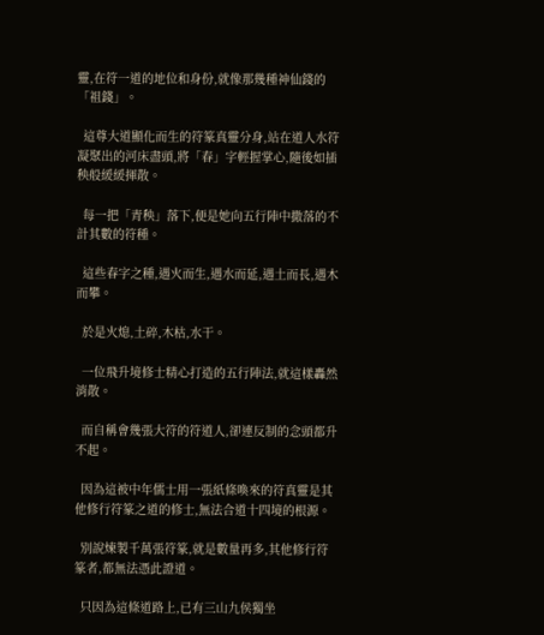靈,在符一道的地位和身份,就像那幾種神仙錢的「祖錢」。

  這尊大道顯化而生的符篆真靈分身,站在道人水符凝聚出的河床盡頭,將「春」字輕握掌心,隨後如插秧般緩緩揮散。

  每一把「青秧」落下,便是她向五行陣中撒落的不計其數的符種。

  這些春字之種,遇火而生,遇水而延,遇土而長,遇木而攀。

  於是火熄,土碎,木枯,水干。

  一位飛升境修士精心打造的五行陣法,就這樣轟然消散。

  而自稱會幾張大符的符道人,卻連反制的念頭都升不起。

  因為這被中年儒士用一張紙條喚來的符真靈是其他修行符篆之道的修士,無法合道十四境的根源。

  別說煉製千萬張符篆,就是數量再多,其他修行符篆者,都無法憑此證道。

  只因為這條道路上,已有三山九侯獨坐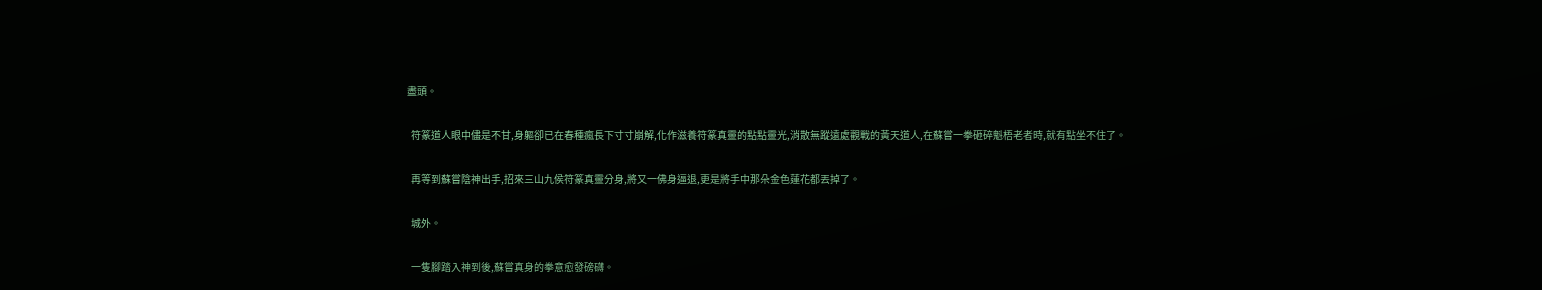盡頭。

  符篆道人眼中儘是不甘,身軀卻已在春種瘋長下寸寸崩解,化作滋養符篆真靈的點點靈光,消散無蹤遠處觀戰的黃天道人,在蘇嘗一拳砸碎魁梧老者時,就有點坐不住了。

  再等到蘇嘗陰神出手,招來三山九侯符篆真靈分身,將又一佛身逼退,更是將手中那朵金色蓮花都丟掉了。

  城外。

  一隻腳踏入神到後,蘇嘗真身的拳意愈發磅礴。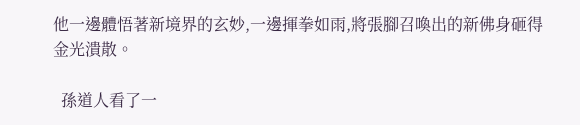他一邊體悟著新境界的玄妙,一邊揮拳如雨,將張腳召喚出的新佛身砸得金光潰散。

  孫道人看了一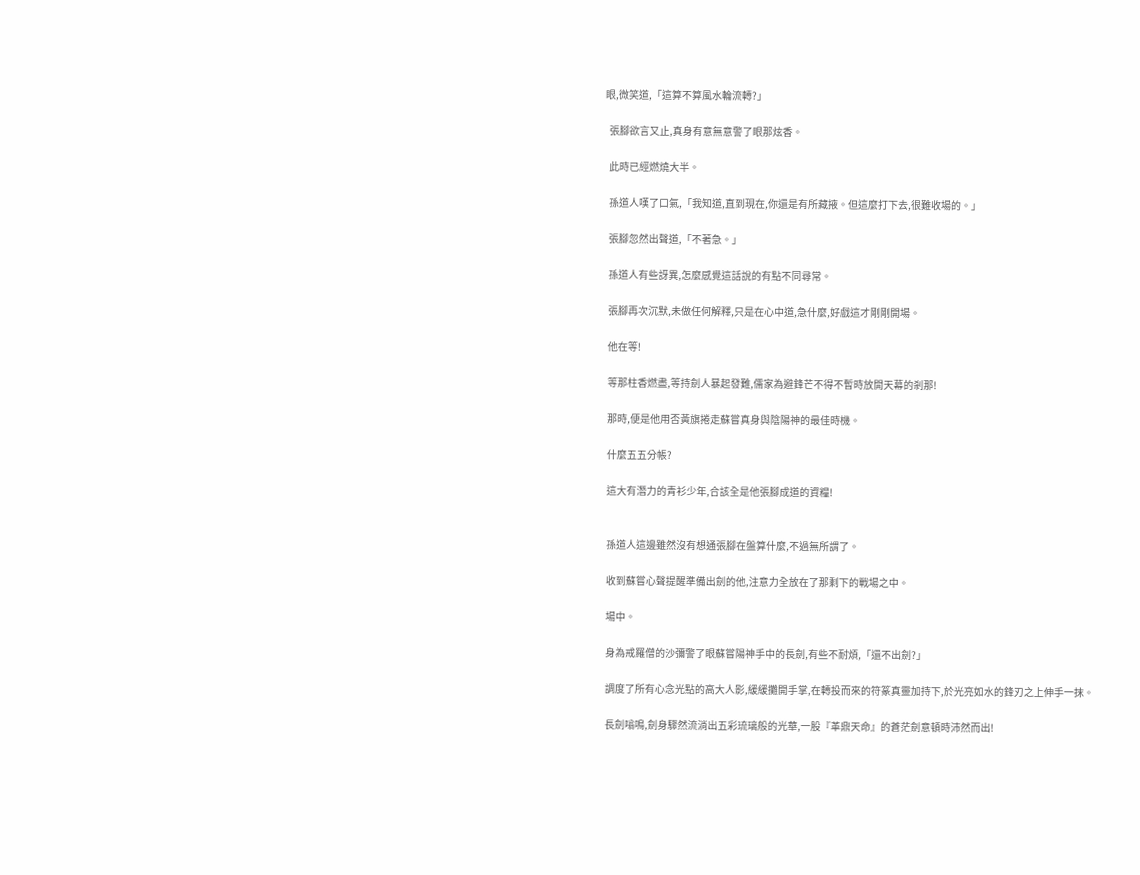眼,微笑道,「這算不算風水輪流轉?」

  張腳欲言又止,真身有意無意警了眼那炫香。

  此時已經燃燒大半。

  孫道人嘆了口氣,「我知道,直到現在,你還是有所藏掖。但這麼打下去,很難收場的。」

  張腳忽然出聲道,「不著急。」

  孫道人有些訝異,怎麼感覺這話說的有點不同尋常。

  張腳再次沉默,未做任何解釋,只是在心中道,急什麼,好戲這才剛剛開場。

  他在等!

  等那柱香燃盡,等持劍人暴起發難,儒家為避鋒芒不得不暫時放開天幕的剎那!

  那時,便是他用否黃旗捲走蘇嘗真身與陰陽神的最佳時機。

  什麼五五分帳?

  這大有潛力的青衫少年,合該全是他張腳成道的資糧!


  孫道人這邊雖然沒有想通張腳在盤算什麼,不過無所謂了。

  收到蘇嘗心聲提醒準備出劍的他,注意力全放在了那剩下的戰場之中。

  場中。

  身為戒羅僧的沙彌警了眼蘇嘗陽神手中的長劍,有些不耐煩,「還不出劍?」

  調度了所有心念光點的高大人影,緩緩攤開手掌,在轉投而來的符篆真靈加持下,於光亮如水的鋒刃之上伸手一抹。

  長劍嗡鳴,劍身驟然流淌出五彩琉璃般的光華,一股『革鼎天命』的蒼茫劍意頓時沛然而出!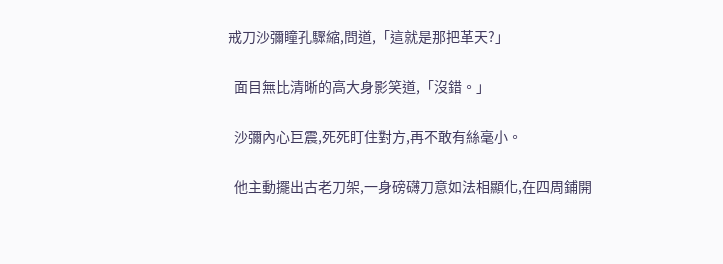戒刀沙彌瞳孔驟縮,問道,「這就是那把革天?」

  面目無比清晰的高大身影笑道,「沒錯。」

  沙彌內心巨震,死死盯住對方,再不敢有絲毫小。

  他主動擺出古老刀架,一身磅礴刀意如法相顯化,在四周鋪開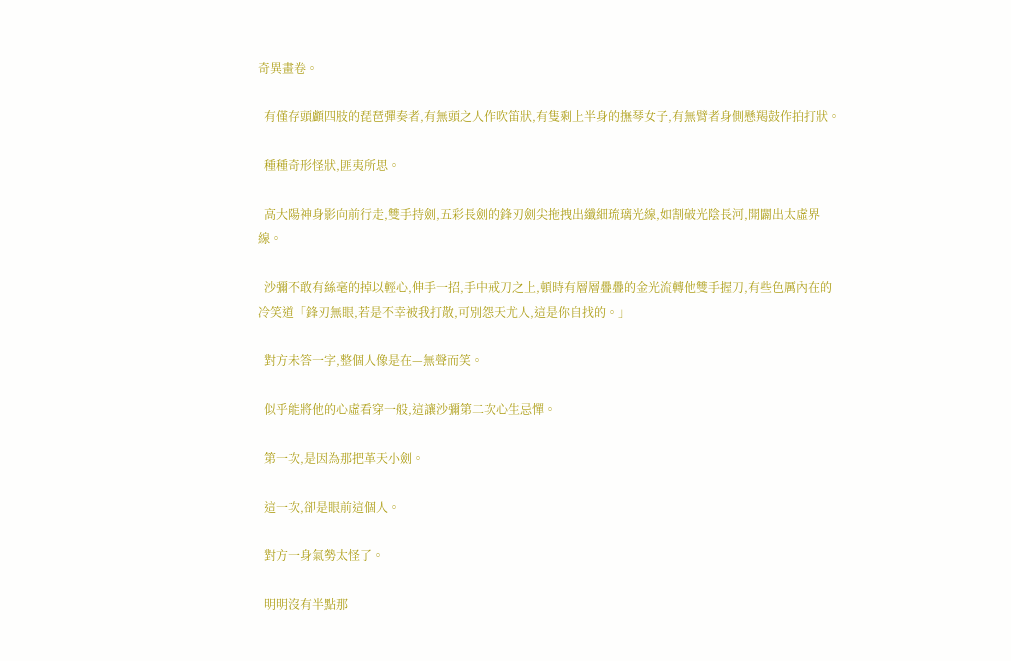奇異畫卷。

  有僅存頭顱四肢的琵琶彈奏者,有無頭之人作吹笛狀,有隻剩上半身的撫琴女子,有無臂者身側懸羯鼓作拍打狀。

  種種奇形怪狀,匪夷所思。

  高大陽神身影向前行走,雙手持劍,五彩長劍的鋒刃劍尖拖拽出纖細琉璃光線,如割破光陰長河,開闢出太虛界線。

  沙彌不敢有絲毫的掉以輕心,伸手一招,手中戒刀之上,頓時有層層疊疊的金光流轉他雙手握刀,有些色厲內在的冷笑道「鋒刃無眼,若是不幸被我打散,可別怨天尤人,這是你自找的。」

  對方未答一字,整個人像是在—無聲而笑。

  似乎能將他的心虛看穿一般,這讓沙彌第二次心生忌憚。

  第一次,是因為那把革天小劍。

  這一次,卻是眼前這個人。

  對方一身氣勢太怪了。

  明明沒有半點那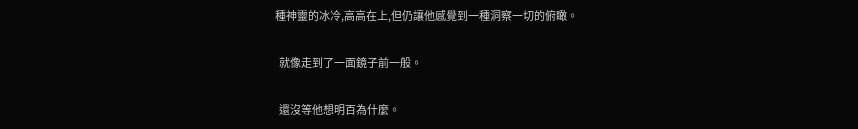種神靈的冰冷,高高在上,但仍讓他感覺到一種洞察一切的俯瞰。

  就像走到了一面鏡子前一般。

  還沒等他想明百為什麼。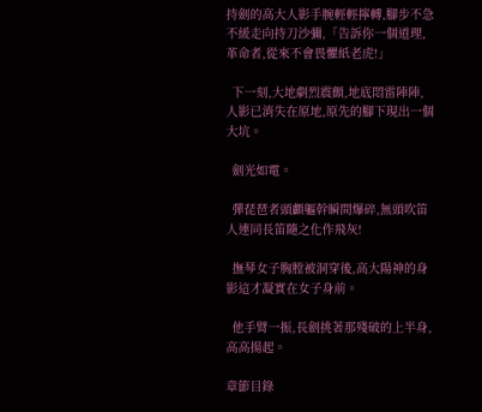持劍的高大人影手腕輕輕擰轉,腳步不急不緩走向持刀沙彌,「告訴你一個道理,革命者,從來不會畏懼紙老虎!」

  下一刻,大地劇烈震顫,地底悶雷陣陣,人影已消失在原地,原先的腳下現出一個大坑。

  劍光如電。

  彈琵琶者頭顱軀幹瞬間爆碎,無頭吹笛人連同長笛隨之化作飛灰!

  撫琴女子胸膛被洞穿後,高大陽神的身影這才凝實在女子身前。

  他手臂一振,長劍挑著那殘破的上半身,高高揚起。

章節目錄